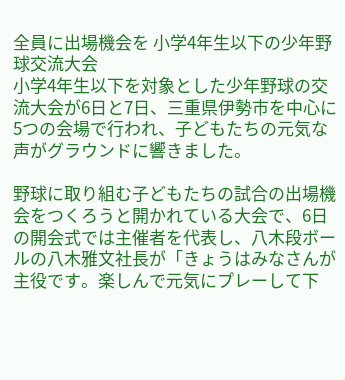全員に出場機会を 小学4年生以下の少年野球交流大会
小学4年生以下を対象とした少年野球の交流大会が6日と7日、三重県伊勢市を中心に5つの会場で行われ、子どもたちの元気な声がグラウンドに響きました。

野球に取り組む子どもたちの試合の出場機会をつくろうと開かれている大会で、6日の開会式では主催者を代表し、八木段ボールの八木雅文社長が「きょうはみなさんが主役です。楽しんで元気にプレーして下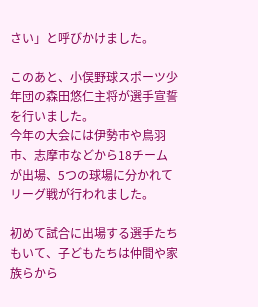さい」と呼びかけました。

このあと、小俣野球スポーツ少年団の森田悠仁主将が選手宣誓を行いました。
今年の大会には伊勢市や鳥羽市、志摩市などから18チームが出場、5つの球場に分かれてリーグ戦が行われました。

初めて試合に出場する選手たちもいて、子どもたちは仲間や家族らから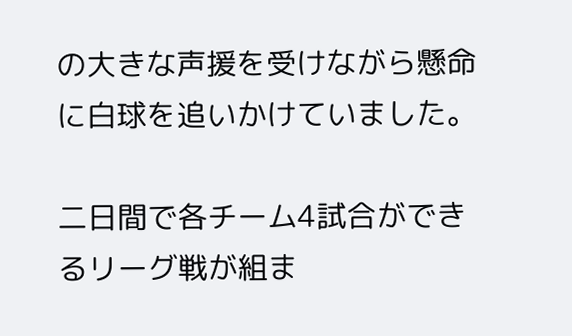の大きな声援を受けながら懸命に白球を追いかけていました。

二日間で各チーム4試合ができるリーグ戦が組ま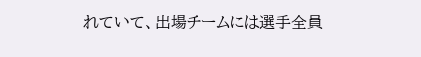れていて、出場チームには選手全員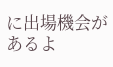に出場機会があるよ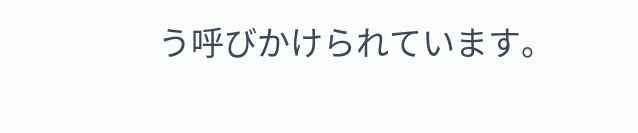う呼びかけられています。